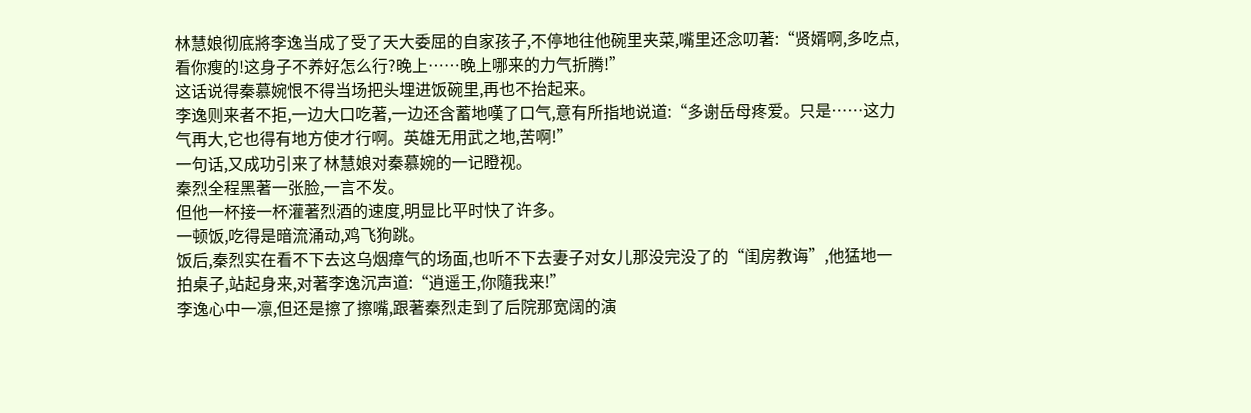林慧娘彻底將李逸当成了受了天大委屈的自家孩子,不停地往他碗里夹菜,嘴里还念叨著:“贤婿啊,多吃点,看你瘦的!这身子不养好怎么行?晚上……晚上哪来的力气折腾!”
这话说得秦慕婉恨不得当场把头埋进饭碗里,再也不抬起来。
李逸则来者不拒,一边大口吃著,一边还含蓄地嘆了口气,意有所指地说道:“多谢岳母疼爱。只是……这力气再大,它也得有地方使才行啊。英雄无用武之地,苦啊!”
一句话,又成功引来了林慧娘对秦慕婉的一记瞪视。
秦烈全程黑著一张脸,一言不发。
但他一杯接一杯灌著烈酒的速度,明显比平时快了许多。
一顿饭,吃得是暗流涌动,鸡飞狗跳。
饭后,秦烈实在看不下去这乌烟瘴气的场面,也听不下去妻子对女儿那没完没了的“闺房教诲”,他猛地一拍桌子,站起身来,对著李逸沉声道:“逍遥王,你隨我来!”
李逸心中一凛,但还是擦了擦嘴,跟著秦烈走到了后院那宽阔的演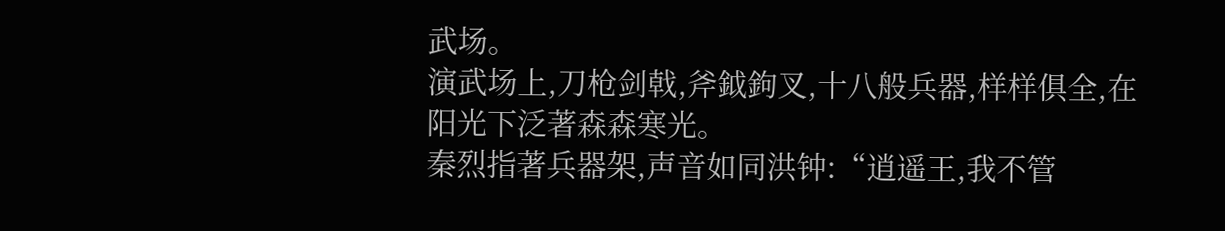武场。
演武场上,刀枪剑戟,斧鉞鉤叉,十八般兵器,样样俱全,在阳光下泛著森森寒光。
秦烈指著兵器架,声音如同洪钟:“逍遥王,我不管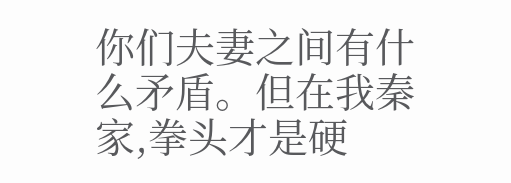你们夫妻之间有什么矛盾。但在我秦家,拳头才是硬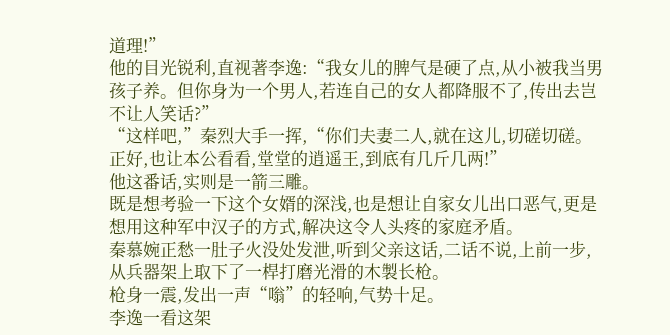道理!”
他的目光锐利,直视著李逸:“我女儿的脾气是硬了点,从小被我当男孩子养。但你身为一个男人,若连自己的女人都降服不了,传出去岂不让人笑话?”
“这样吧,”秦烈大手一挥,“你们夫妻二人,就在这儿,切磋切磋。正好,也让本公看看,堂堂的逍遥王,到底有几斤几两!”
他这番话,实则是一箭三雕。
既是想考验一下这个女婿的深浅,也是想让自家女儿出口恶气,更是想用这种军中汉子的方式,解决这令人头疼的家庭矛盾。
秦慕婉正愁一肚子火没处发泄,听到父亲这话,二话不说,上前一步,从兵器架上取下了一桿打磨光滑的木製长枪。
枪身一震,发出一声“嗡”的轻响,气势十足。
李逸一看这架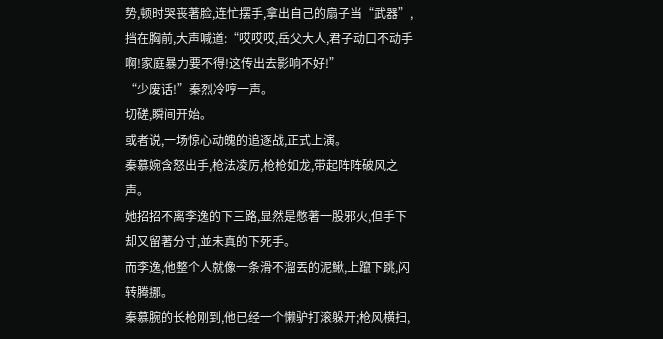势,顿时哭丧著脸,连忙摆手,拿出自己的扇子当“武器”,挡在胸前,大声喊道:“哎哎哎,岳父大人,君子动口不动手啊!家庭暴力要不得!这传出去影响不好!”
“少废话!”秦烈冷哼一声。
切磋,瞬间开始。
或者说,一场惊心动魄的追逐战,正式上演。
秦慕婉含怒出手,枪法凌厉,枪枪如龙,带起阵阵破风之声。
她招招不离李逸的下三路,显然是憋著一股邪火,但手下却又留著分寸,並未真的下死手。
而李逸,他整个人就像一条滑不溜丟的泥鰍,上躥下跳,闪转腾挪。
秦慕腕的长枪刚到,他已经一个懒驴打滚躲开;枪风横扫,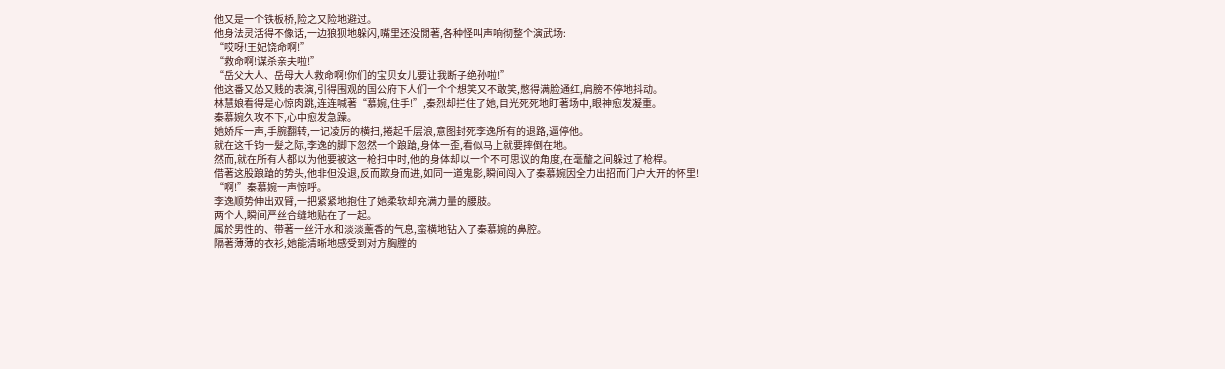他又是一个铁板桥,险之又险地避过。
他身法灵活得不像话,一边狼狈地躲闪,嘴里还没閒著,各种怪叫声响彻整个演武场:
“哎呀!王妃饶命啊!”
“救命啊!谋杀亲夫啦!”
“岳父大人、岳母大人救命啊!你们的宝贝女儿要让我断子绝孙啦!”
他这番又怂又贱的表演,引得围观的国公府下人们一个个想笑又不敢笑,憋得满脸通红,肩膀不停地抖动。
林慧娘看得是心惊肉跳,连连喊著“慕婉,住手!”,秦烈却拦住了她,目光死死地盯著场中,眼神愈发凝重。
秦慕婉久攻不下,心中愈发急躁。
她娇斥一声,手腕翻转,一记凌厉的横扫,捲起千层浪,意图封死李逸所有的退路,逼停他。
就在这千钧一髮之际,李逸的脚下忽然一个踉蹌,身体一歪,看似马上就要摔倒在地。
然而,就在所有人都以为他要被这一枪扫中时,他的身体却以一个不可思议的角度,在毫釐之间躲过了枪桿。
借著这股踉蹌的势头,他非但没退,反而欺身而进,如同一道鬼影,瞬间闯入了秦慕婉因全力出招而门户大开的怀里!
“啊!”秦慕婉一声惊呼。
李逸顺势伸出双臂,一把紧紧地抱住了她柔软却充满力量的腰肢。
两个人,瞬间严丝合缝地贴在了一起。
属於男性的、带著一丝汗水和淡淡薰香的气息,蛮横地钻入了秦慕婉的鼻腔。
隔著薄薄的衣衫,她能清晰地感受到对方胸膛的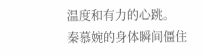温度和有力的心跳。
秦慕婉的身体瞬间僵住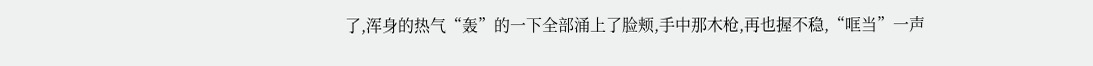了,浑身的热气“轰”的一下全部涌上了脸颊,手中那木枪,再也握不稳,“哐当”一声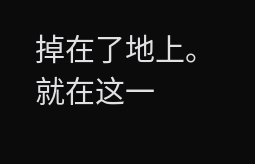掉在了地上。
就在这一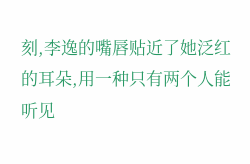刻,李逸的嘴唇贴近了她泛红的耳朵,用一种只有两个人能听见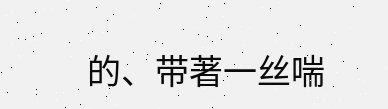的、带著一丝喘